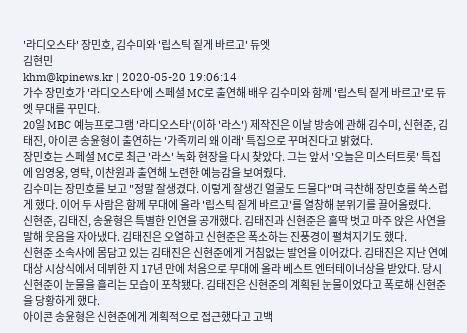'라디오스타' 장민호, 김수미와 '립스틱 짙게 바르고' 듀엣
김현민
khm@kpinews.kr | 2020-05-20 19:06:14
가수 장민호가 '라디오스타'에 스페셜 MC로 출연해 배우 김수미와 함께 '립스틱 짙게 바르고'로 듀엣 무대를 꾸민다.
20일 MBC 예능프로그램 '라디오스타'(이하 '라스') 제작진은 이날 방송에 관해 김수미, 신현준, 김태진, 아이콘 송윤형이 출연하는 '가족끼리 왜 이래' 특집으로 꾸며진다고 밝혔다.
장민호는 스페셜 MC로 최근 '라스' 녹화 현장을 다시 찾았다. 그는 앞서 '오늘은 미스터트롯' 특집에 임영웅, 영탁, 이찬원과 출연해 노련한 예능감을 보여줬다.
김수미는 장민호를 보고 "정말 잘생겼다. 이렇게 잘생긴 얼굴도 드물다"며 극찬해 장민호를 쑥스럽게 했다. 이어 두 사람은 함께 무대에 올라 '립스틱 짙게 바르고'를 열창해 분위기를 끌어올렸다.
신현준, 김태진, 송윤형은 특별한 인연을 공개했다. 김태진과 신현준은 홀딱 벗고 마주 앉은 사연을 말해 웃음을 자아냈다. 김태진은 오열하고 신현준은 폭소하는 진풍경이 펼쳐지기도 했다.
신현준 소속사에 몸담고 있는 김태진은 신현준에게 거침없는 발언을 이어갔다. 김태진은 지난 연예대상 시상식에서 데뷔한 지 17년 만에 처음으로 무대에 올라 베스트 엔터테이너상을 받았다. 당시 신현준이 눈물을 흘리는 모습이 포착됐다. 김태진은 신현준의 계획된 눈물이었다고 폭로해 신현준을 당황하게 했다.
아이콘 송윤형은 신현준에게 계획적으로 접근했다고 고백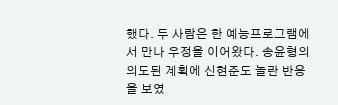했다. 두 사람은 한 예능프로그램에서 만나 우정을 이어왔다. 송윤형의 의도된 계획에 신현준도 놀란 반응을 보였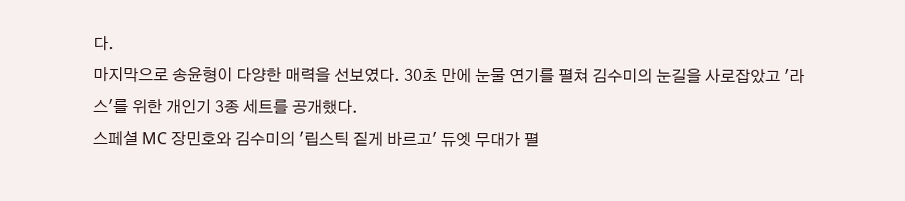다.
마지막으로 송윤형이 다양한 매력을 선보였다. 30초 만에 눈물 연기를 펼쳐 김수미의 눈길을 사로잡았고 '라스'를 위한 개인기 3종 세트를 공개했다.
스페셜 MC 장민호와 김수미의 '립스틱 짙게 바르고' 듀엣 무대가 펼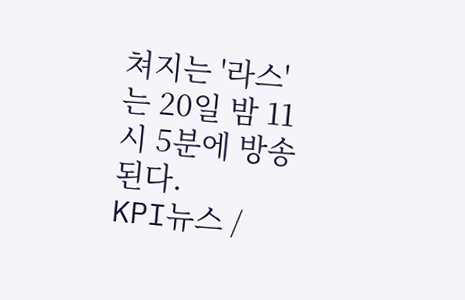쳐지는 '라스'는 20일 밤 11시 5분에 방송된다.
KPI뉴스 /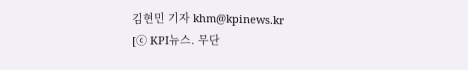김현민 기자 khm@kpinews.kr
[ⓒ KPI뉴스. 무단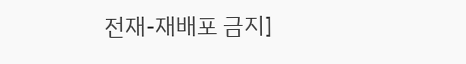전재-재배포 금지]